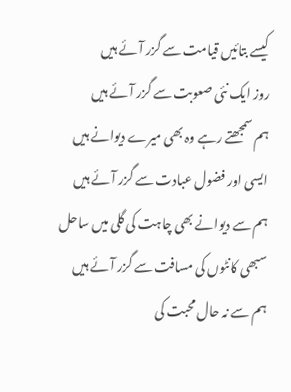کیسے بتائیں قیامت سے گزر آئے ہیں
روز ایک نئی صعوبت سے گزر آئے ہیں
ہم سمجھتے رہے وہ بھی میرے دیوانے ہیں
ایسی اور فضول عبادت سے گزر آئے ہیں
ہم سے دیوانے بھی چاہت کی گلی میں ساحل
سبھی کانٹوں کی مسافت سے گزر آئے ہیں
ہم سے نہ حال محبت کی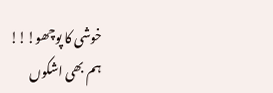خوشی کا پوچھو!!!
ہم بھی اشکوں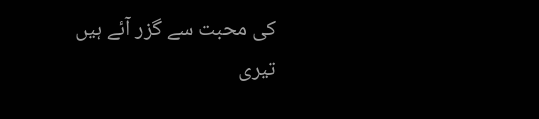کی محبت سے گزر آئے ہیں
تیری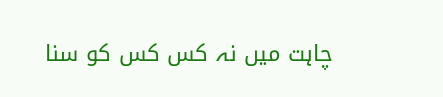چاہت میں نہ کس کس کو سنا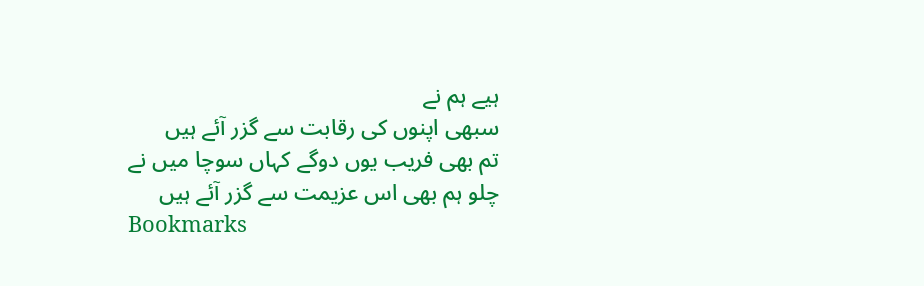ہیے ہم نے
سبھی اپنوں کی رقابت سے گزر آئے ہیں
تم بھی فریب یوں دوگے کہاں سوچا میں نے
چلو ہم بھی اس عزیمت سے گزر آئے ہیں
Bookmarks